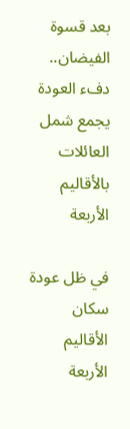بعد قسوة الفيضان.. دفء العودة يجمع شمل العائلات بالأقاليم الأربعة

في ظل عودة سكان الأقاليم الأربعة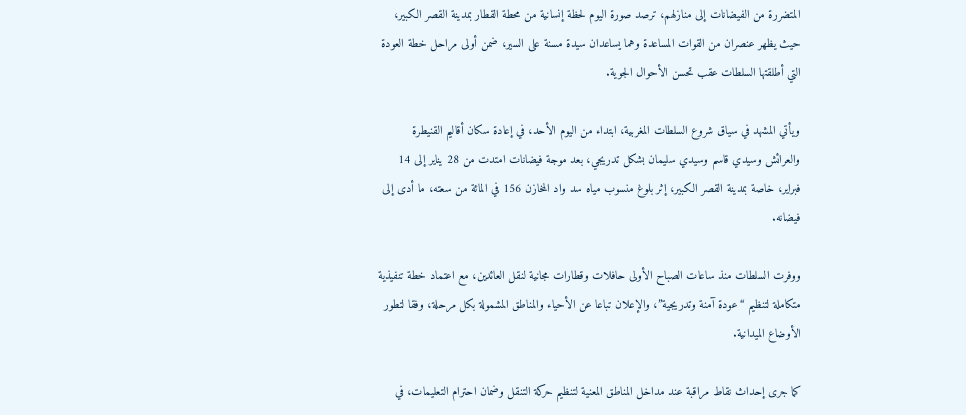المتضررة من الفيضانات إلى منازلهم، ترصد صورة اليوم لحظة إنسانية من محطة القطار بمدينة القصر الكبير، حيث يظهر عنصران من القوات المساعدة وهما يساعدان سيدة مسنة على السير، ضمن أولى مراحل خطة العودة التي أطلقتها السلطات عقب تحسن الأحوال الجوية.

ويأتي المشهد في سياق شروع السلطات المغربية، ابتداء من اليوم الأحد، في إعادة سكان أقاليم القنيطرة والعرائش وسيدي قاسم وسيدي سليمان بشكل تدريجي، بعد موجة فيضانات امتدت من 28 يناير إلى 14 فبراير، خاصة بمدينة القصر الكبير، إثر بلوغ منسوب مياه سد واد المخازن 156 في المائة من سعته، ما أدى إلى فيضانه.

ووفرت السلطات منذ ساعات الصباح الأولى حافلات وقطارات مجانية لنقل العائدين، مع اعتماد خطة تنفيذية متكاملة لتنظيم “عودة آمنة وتدريجية”، والإعلان تباعا عن الأحياء والمناطق المشمولة بكل مرحلة، وفقا لتطور الأوضاع الميدانية.

كما جرى إحداث نقاط مراقبة عند مداخل المناطق المعنية لتنظيم حركة التنقل وضمان احترام التعليمات، في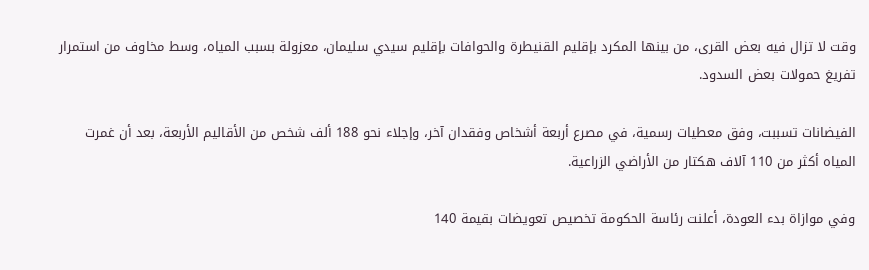وقت لا تزال فيه بعض القرى، من بينها المكرد بإقليم القنيطرة والحوافات بإقليم سيدي سليمان، معزولة بسبب المياه، وسط مخاوف من استمرار تفريغ حمولات بعض السدود.

الفيضانات تسببت، وفق معطيات رسمية، في مصرع أربعة أشخاص وفقدان آخر، وإجلاء نحو 188 ألف شخص من الأقاليم الأربعة، بعد أن غمرت المياه أكثر من 110 آلاف هكتار من الأراضي الزراعية.

وفي موازاة بدء العودة، أعلنت رئاسة الحكومة تخصيص تعويضات بقيمة 140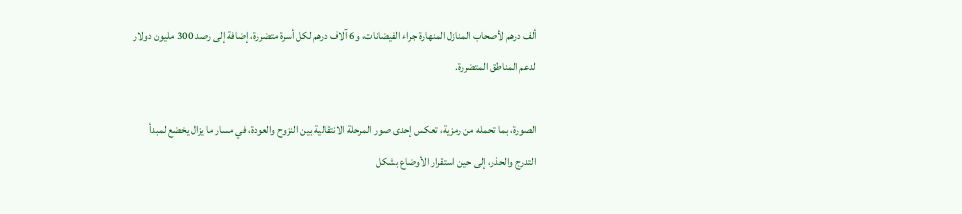ألف درهم لأصحاب المنازل المنهارة جراء الفيضانات، و6 آلاف درهم لكل أسرة متضررة، إضافة إلى رصد 300 مليون دولار لدعم المناطق المتضررة.

الصورة، بما تحمله من رمزية، تعكس إحدى صور المرحلة الانتقالية بين النزوح والعودة، في مسار ما يزال يخضع لمبدأ التدرج والحذر، إلى حين استقرار الأوضاع بشكل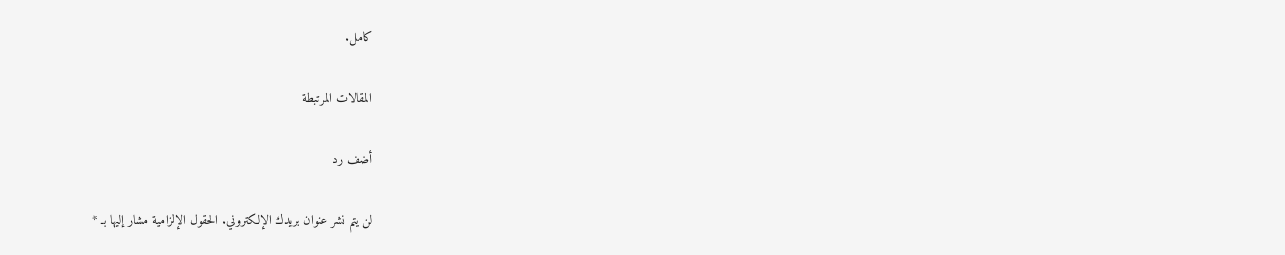كامل.

المقالات المرتبطة

أضف رد

لن يتم نشر عنوان بريدك الإلكتروني. الحقول الإلزامية مشار إليها بـ *